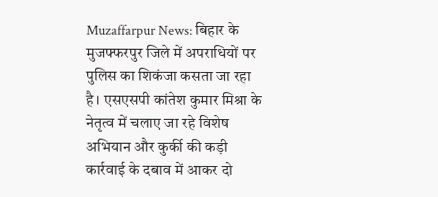Muzaffarpur News: बिहार के मुजफ्फरपुर जिले में अपराधियों पर पुलिस का शिकंजा कसता जा रहा है। एसएसपी कांतेश कुमार मिश्रा के नेतृत्व में चलाए जा रहे विशेष अभियान और कुर्की की कड़ी कार्रवाई के दबाव में आकर दो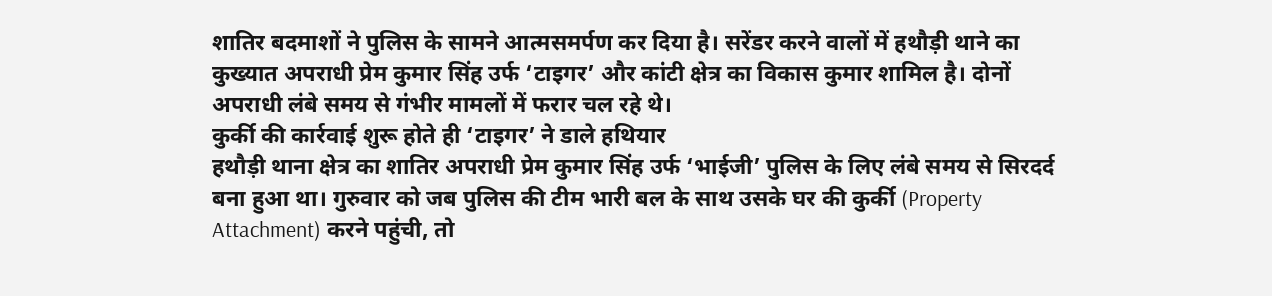शातिर बदमाशों ने पुलिस के सामने आत्मसमर्पण कर दिया है। सरेंडर करने वालों में हथौड़ी थाने का कुख्यात अपराधी प्रेम कुमार सिंह उर्फ ‘टाइगर’ और कांटी क्षेत्र का विकास कुमार शामिल है। दोनों अपराधी लंबे समय से गंभीर मामलों में फरार चल रहे थे।
कुर्की की कार्रवाई शुरू होते ही ‘टाइगर’ ने डाले हथियार
हथौड़ी थाना क्षेत्र का शातिर अपराधी प्रेम कुमार सिंह उर्फ ‘भाईजी’ पुलिस के लिए लंबे समय से सिरदर्द बना हुआ था। गुरुवार को जब पुलिस की टीम भारी बल के साथ उसके घर की कुर्की (Property Attachment) करने पहुंची, तो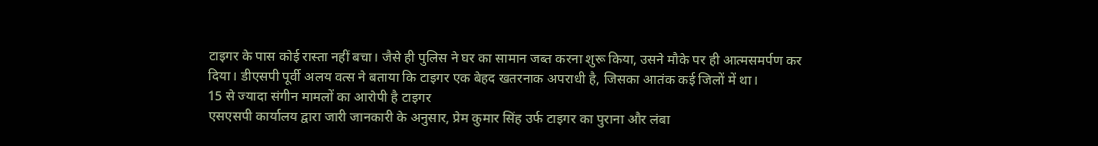टाइगर के पास कोई रास्ता नहीं बचा। जैसे ही पुलिस ने घर का सामान जब्त करना शुरू किया, उसने मौके पर ही आत्मसमर्पण कर दिया। डीएसपी पूर्वी अलय वत्स ने बताया कि टाइगर एक बेहद खतरनाक अपराधी है, जिसका आतंक कई जिलों में था।
15 से ज्यादा संगीन मामलों का आरोपी है टाइगर
एसएसपी कार्यालय द्वारा जारी जानकारी के अनुसार, प्रेम कुमार सिंह उर्फ टाइगर का पुराना और लंबा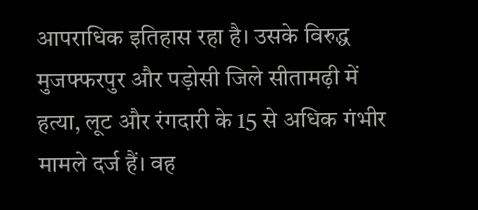आपराधिक इतिहास रहा है। उसके विरुद्ध मुजफ्फरपुर और पड़ोसी जिले सीतामढ़ी में हत्या, लूट और रंगदारी के 15 से अधिक गंभीर मामले दर्ज हैं। वह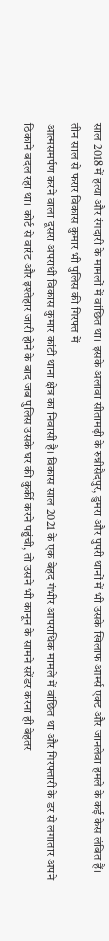साल 2018 में हत्या और रंगदारी के मामलों में वांछित था। इसके अलावा सीतामढ़ी के रुन्नीसैदपुर, डुमरा और पुपरी थानों में भी उसके खिलाफ आर्म्स एक्ट और जानलेवा हमले के कई केस लंबित हैं।
तीन साल से फरार विकास कुमार भी पुलिस की गिरफ्त में
आत्मसमर्पण करने वाला दूसरा अपराधी विकास कुमार कांटी थाना क्षेत्र का निवासी है। विकास साल 2021 के एक बेहद गंभीर आपराधिक मामले में वांछित था और गिरफ्तारी के डर से लगातार अपने ठिकाने बदल रहा था। कोर्ट से वारंट और इश्तेहार जारी होने के बाद जब पुलिस उसके घर की कुर्की करने पहुंची, तो उसने भी कानून के सामने सरेंडर करना ही बेहतर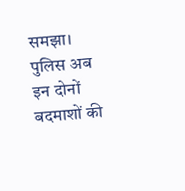समझा। पुलिस अब इन दोनों बदमाशों की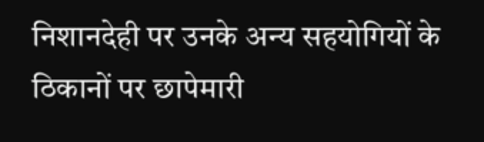निशानदेही पर उनके अन्य सहयोगियों के ठिकानों पर छापेमारी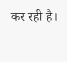कर रही है।